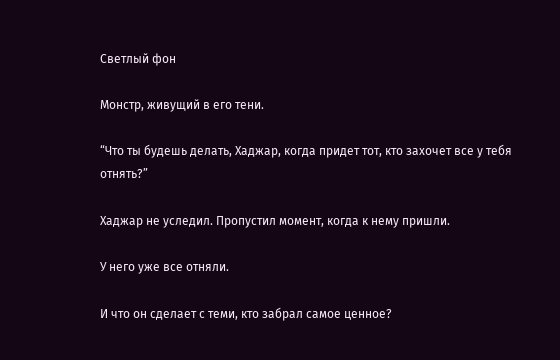Светлый фон

Монстр, живущий в его тени.

“Что ты будешь делать, Хаджар, когда придет тот, кто захочет все у тебя отнять?”

Хаджар не уследил. Пропустил момент, когда к нему пришли.

У него уже все отняли.

И что он сделает с теми, кто забрал самое ценное?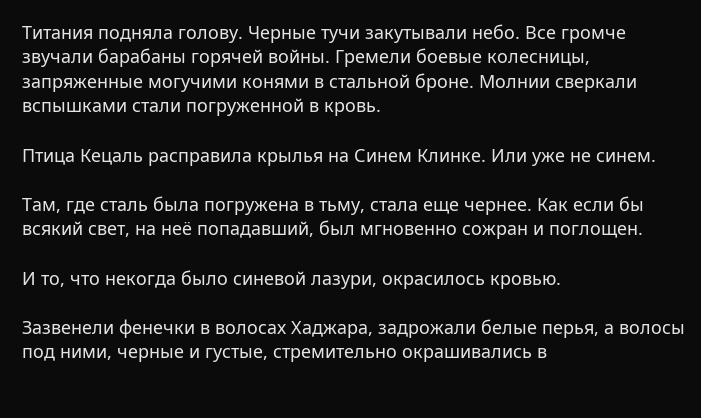Титания подняла голову. Черные тучи закутывали небо. Все громче звучали барабаны горячей войны. Гремели боевые колесницы, запряженные могучими конями в стальной броне. Молнии сверкали вспышками стали погруженной в кровь.

Птица Кецаль расправила крылья на Синем Клинке. Или уже не синем.

Там, где сталь была погружена в тьму, стала еще чернее. Как если бы всякий свет, на неё попадавший, был мгновенно сожран и поглощен.

И то, что некогда было синевой лазури, окрасилось кровью.

Зазвенели фенечки в волосах Хаджара, задрожали белые перья, а волосы под ними, черные и густые, стремительно окрашивались в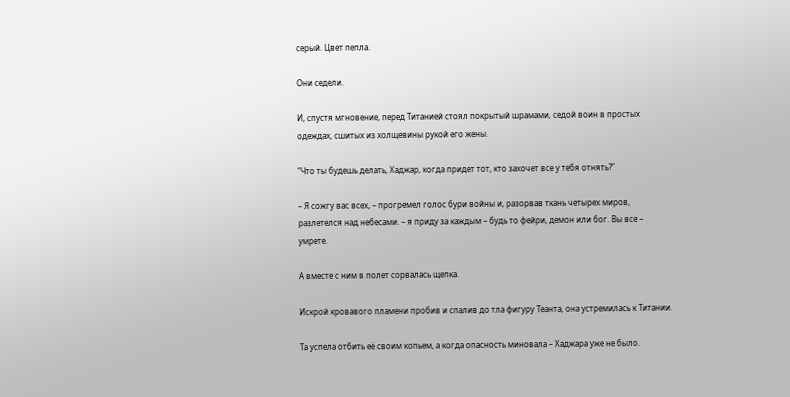серый. Цвет пепла.

Они седели.

И, спустя мгновение, перед Титанией стоял покрытый шрамами, седой воин в простых одеждах, сшитых из холщевины рукой его жены.

“Что ты будешь делать, Хаджар, когда придет тот, кто захочет все у тебя отнять?”

– Я сожгу вас всех, – прогремел голос бури войны и, разорвав ткань четырех миров, разлетелся над небесами. – я приду за каждым – будь то фейри, демон или бог. Вы все – умрете.

А вместе с ним в полет сорвалась щепка.

Искрой кровавого пламени пробив и спалив до тла фигуру Теанта, она устремилась к Титании.

Та успела отбить её своим копьем, а когда опасность миновала – Хаджара уже не было.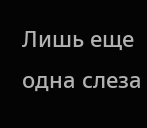Лишь еще одна слеза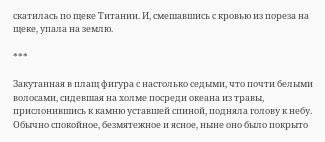скатилась по щеке Титании. И, смешавшись с кровью из пореза на щеке, упала на землю.

***

Закутанная в плащ фигура с настолько седыми, что почти белыми волосами, сидевшая на холме посреди океана из травы, прислонившись к камню уставшей спиной, подняла голову к небу. Обычно спокойное, безмятежное и ясное, ныне оно было покрыто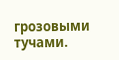грозовыми тучами.